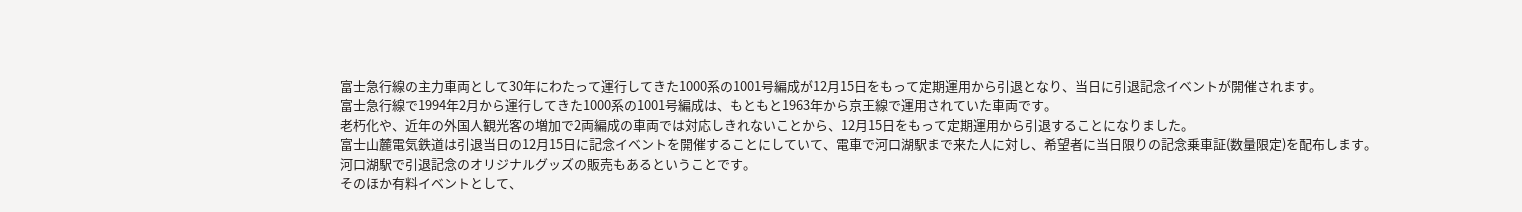富士急行線の主力車両として30年にわたって運行してきた1000系の1001号編成が12月15日をもって定期運用から引退となり、当日に引退記念イベントが開催されます。
富士急行線で1994年2月から運行してきた1000系の1001号編成は、もともと1963年から京王線で運用されていた車両です。
老朽化や、近年の外国人観光客の増加で2両編成の車両では対応しきれないことから、12月15日をもって定期運用から引退することになりました。
富士山麓電気鉄道は引退当日の12月15日に記念イベントを開催することにしていて、電車で河口湖駅まで来た人に対し、希望者に当日限りの記念乗車証(数量限定)を配布します。
河口湖駅で引退記念のオリジナルグッズの販売もあるということです。
そのほか有料イベントとして、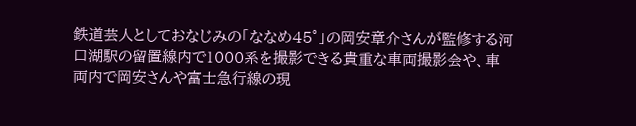鉄道芸人としておなじみの「ななめ45°」の岡安章介さんが監修する河口湖駅の留置線内で1000系を撮影できる貴重な車両撮影会や、車両内で岡安さんや富士急行線の現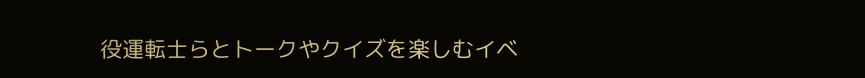役運転士らとトークやクイズを楽しむイベ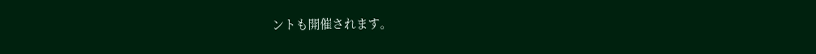ントも開催されます。